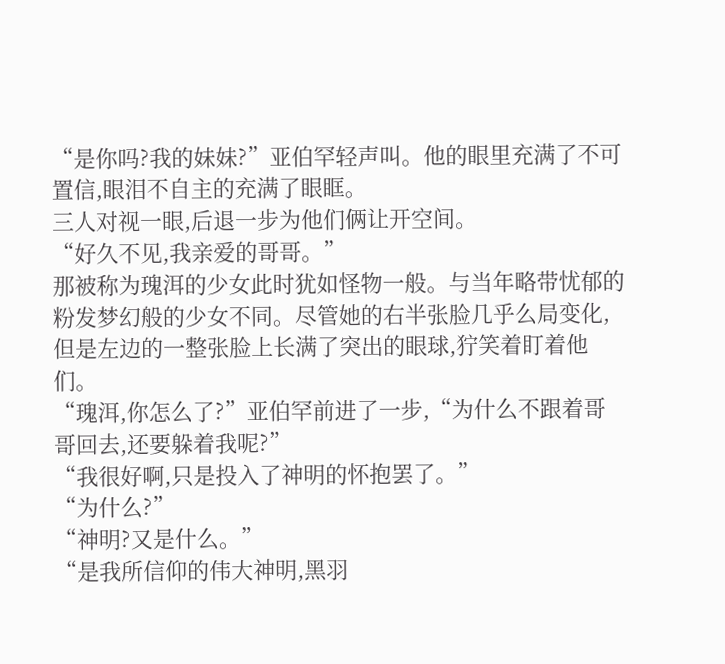“是你吗?我的妹妹?”亚伯罕轻声叫。他的眼里充满了不可置信,眼泪不自主的充满了眼眶。
三人对视一眼,后退一步为他们俩让开空间。
“好久不见,我亲爱的哥哥。”
那被称为瑰洱的少女此时犹如怪物一般。与当年略带忧郁的粉发梦幻般的少女不同。尽管她的右半张脸几乎么局变化,但是左边的一整张脸上长满了突出的眼球,狞笑着盯着他们。
“瑰洱,你怎么了?”亚伯罕前进了一步,“为什么不跟着哥哥回去,还要躲着我呢?”
“我很好啊,只是投入了神明的怀抱罢了。”
“为什么?”
“神明?又是什么。”
“是我所信仰的伟大神明,黑羽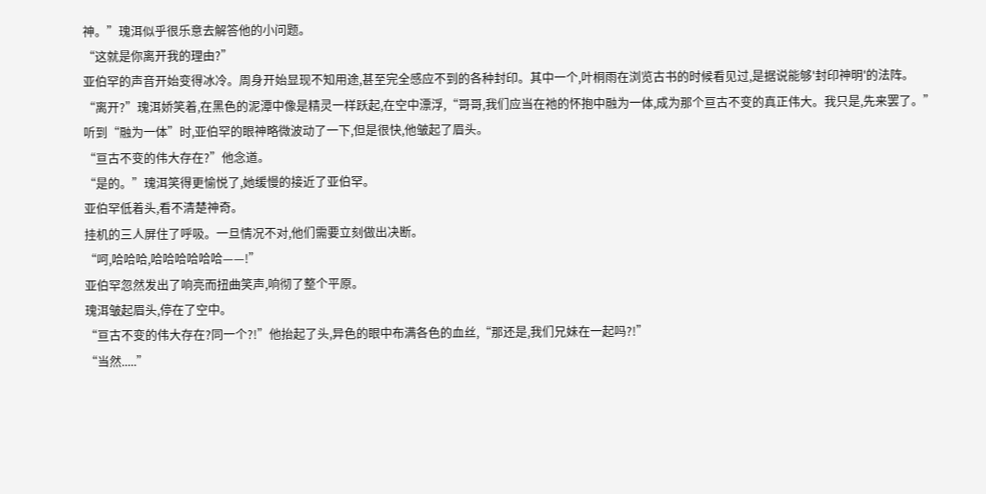神。”瑰洱似乎很乐意去解答他的小问题。
“这就是你离开我的理由?”
亚伯罕的声音开始变得冰冷。周身开始显现不知用途,甚至完全感应不到的各种封印。其中一个,叶桐雨在浏览古书的时候看见过,是据说能够'封印神明'的法阵。
“离开?”瑰洱娇笑着,在黑色的泥潭中像是精灵一样跃起,在空中漂浮,“哥哥,我们应当在祂的怀抱中融为一体,成为那个亘古不变的真正伟大。我只是,先来罢了。”
听到“融为一体”时,亚伯罕的眼神略微波动了一下,但是很快,他皱起了眉头。
“亘古不变的伟大存在?”他念道。
“是的。”瑰洱笑得更愉悦了,她缓慢的接近了亚伯罕。
亚伯罕低着头,看不清楚神奇。
挂机的三人屏住了呼吸。一旦情况不对,他们需要立刻做出决断。
“呵,哈哈哈,哈哈哈哈哈哈——!”
亚伯罕忽然发出了响亮而扭曲笑声,响彻了整个平原。
瑰洱皱起眉头,停在了空中。
“亘古不变的伟大存在?同一个?!”他抬起了头,异色的眼中布满各色的血丝,“那还是,我们兄妹在一起吗?!”
“当然.....”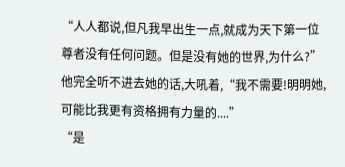“人人都说,但凡我早出生一点,就成为天下第一位尊者没有任何问题。但是没有她的世界,为什么?”他完全听不进去她的话,大吼着,“我不需要!明明她,可能比我更有资格拥有力量的....”
“是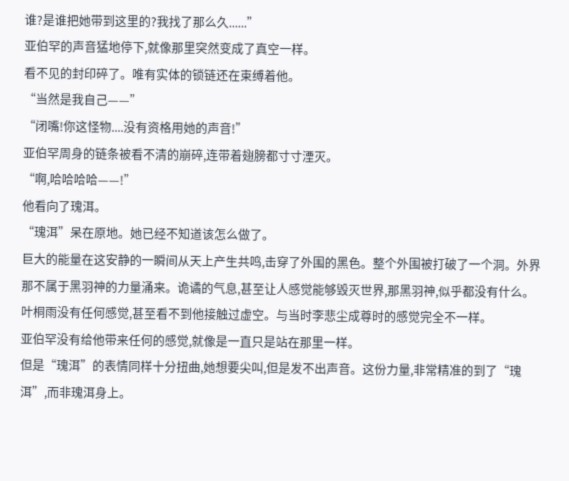谁?是谁把她带到这里的?我找了那么久......”
亚伯罕的声音猛地停下,就像那里突然变成了真空一样。
看不见的封印碎了。唯有实体的锁链还在束缚着他。
“当然是我自己——”
“闭嘴!你这怪物....没有资格用她的声音!”
亚伯罕周身的链条被看不清的崩碎,连带着翅膀都寸寸湮灭。
“啊,哈哈哈哈——!”
他看向了瑰洱。
“瑰洱”呆在原地。她已经不知道该怎么做了。
巨大的能量在这安静的一瞬间从天上产生共鸣,击穿了外围的黑色。整个外围被打破了一个洞。外界那不属于黑羽神的力量涌来。诡谲的气息,甚至让人感觉能够毁灭世界,那黑羽神,似乎都没有什么。
叶桐雨没有任何感觉,甚至看不到他接触过虚空。与当时李悲尘成尊时的感觉完全不一样。
亚伯罕没有给他带来任何的感觉,就像是一直只是站在那里一样。
但是“瑰洱”的表情同样十分扭曲,她想要尖叫,但是发不出声音。这份力量,非常精准的到了“瑰洱”,而非瑰洱身上。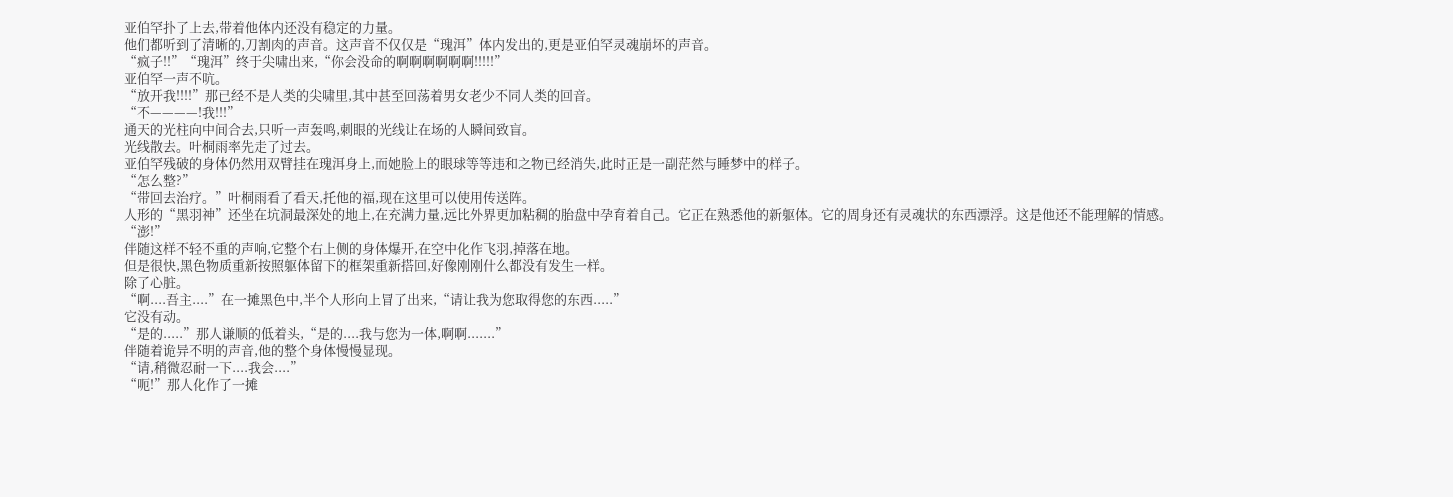亚伯罕扑了上去,带着他体内还没有稳定的力量。
他们都听到了清晰的,刀割肉的声音。这声音不仅仅是“瑰洱”体内发出的,更是亚伯罕灵魂崩坏的声音。
“疯子!!”“瑰洱”终于尖啸出来,“你会没命的啊啊啊啊啊啊!!!!!”
亚伯罕一声不吭。
“放开我!!!!”那已经不是人类的尖啸里,其中甚至回荡着男女老少不同人类的回音。
“不————!我!!!”
通天的光柱向中间合去,只听一声轰鸣,刺眼的光线让在场的人瞬间致盲。
光线散去。叶桐雨率先走了过去。
亚伯罕残破的身体仍然用双臂挂在瑰洱身上,而她脸上的眼球等等违和之物已经消失,此时正是一副茫然与睡梦中的样子。
“怎么整?”
“带回去治疗。”叶桐雨看了看天,托他的福,现在这里可以使用传送阵。
人形的“黑羽神”还坐在坑洞最深处的地上,在充满力量,远比外界更加粘稠的胎盘中孕育着自己。它正在熟悉他的新躯体。它的周身还有灵魂状的东西漂浮。这是他还不能理解的情感。
“澎!”
伴随这样不轻不重的声响,它整个右上侧的身体爆开,在空中化作飞羽,掉落在地。
但是很快,黑色物质重新按照躯体留下的框架重新搭回,好像刚刚什么都没有发生一样。
除了心脏。
“啊....吾主....”在一摊黑色中,半个人形向上冒了出来,“请让我为您取得您的东西.....”
它没有动。
“是的.....”那人谦顺的低着头,“是的....我与您为一体,啊啊.......”
伴随着诡异不明的声音,他的整个身体慢慢显现。
“请,稍微忍耐一下....我会....”
“呃!”那人化作了一摊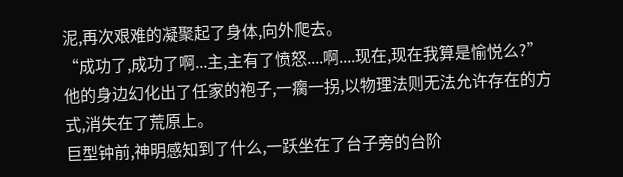泥,再次艰难的凝聚起了身体,向外爬去。
“成功了,成功了啊...主,主有了愤怒....啊....现在,现在我算是愉悦么?”
他的身边幻化出了任家的袍子,一瘸一拐,以物理法则无法允许存在的方式,消失在了荒原上。
巨型钟前,神明感知到了什么,一跃坐在了台子旁的台阶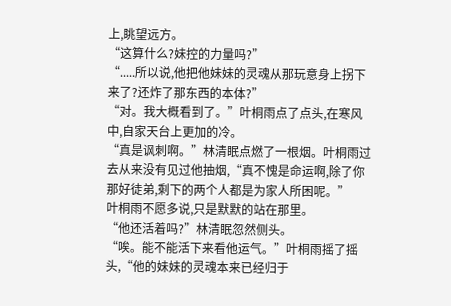上,眺望远方。
“这算什么?妹控的力量吗?”
“.....所以说,他把他妹妹的灵魂从那玩意身上拐下来了?还炸了那东西的本体?”
“对。我大概看到了。”叶桐雨点了点头,在寒风中,自家天台上更加的冷。
“真是讽刺啊。”林清眠点燃了一根烟。叶桐雨过去从来没有见过他抽烟,“真不愧是命运啊,除了你那好徒弟,剩下的两个人都是为家人所困呢。”
叶桐雨不愿多说,只是默默的站在那里。
“他还活着吗?”林清眠忽然侧头。
“唉。能不能活下来看他运气。”叶桐雨摇了摇头,“他的妹妹的灵魂本来已经归于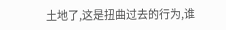土地了,这是扭曲过去的行为,谁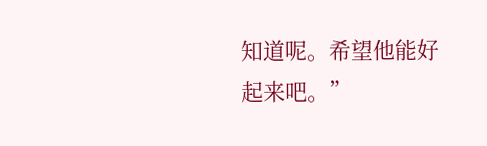知道呢。希望他能好起来吧。”